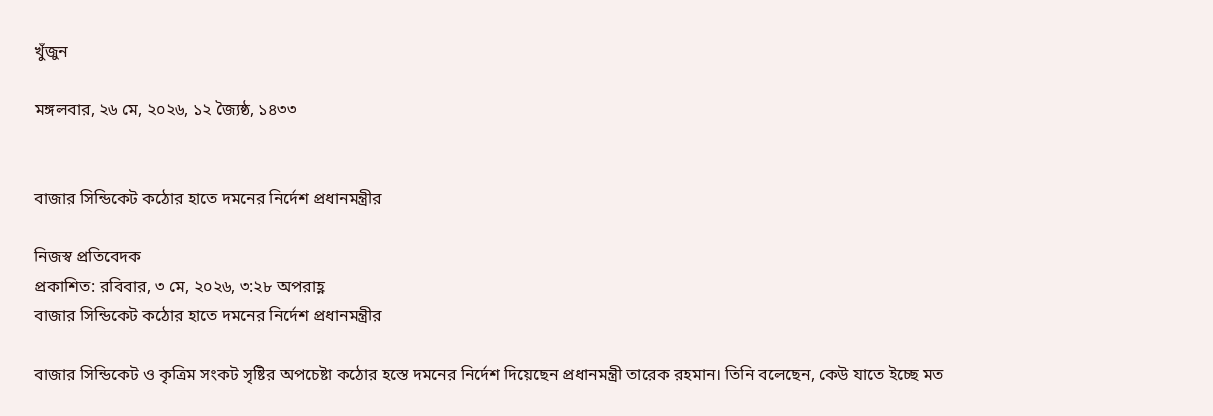খুঁজুন

মঙ্গলবার, ২৬ মে, ২০২৬, ১২ জ্যৈষ্ঠ, ১৪৩৩


বাজার সিন্ডিকেট কঠোর হাতে দমনের নির্দেশ প্রধানমন্ত্রীর

নিজস্ব প্রতিবেদক
প্রকাশিত: রবিবার, ৩ মে, ২০২৬, ৩:২৮ অপরাহ্ণ
বাজার সিন্ডিকেট কঠোর হাতে দমনের নির্দেশ প্রধানমন্ত্রীর

বাজার সিন্ডিকেট ও কৃত্রিম সংকট সৃষ্টির অপচেষ্টা কঠোর হস্তে দমনের নির্দেশ দিয়েছেন প্রধানমন্ত্রী তারেক রহমান। তিনি বলেছেন, কেউ যাতে ইচ্ছে মত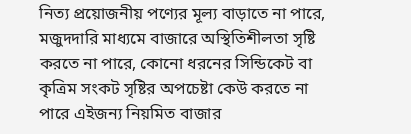নিত্য প্রয়োজনীয় পণ্যের মূল্য বাড়াতে না পারে, মজুদদারি মাধ্যমে বাজারে অস্থিতিশীলতা সৃষ্টি করতে না পারে, কোনো ধরনের সিন্ডিকেট বা কৃত্রিম সংকট সৃষ্টির অপচেষ্টা কেউ করতে না পারে এইজন্য নিয়মিত বাজার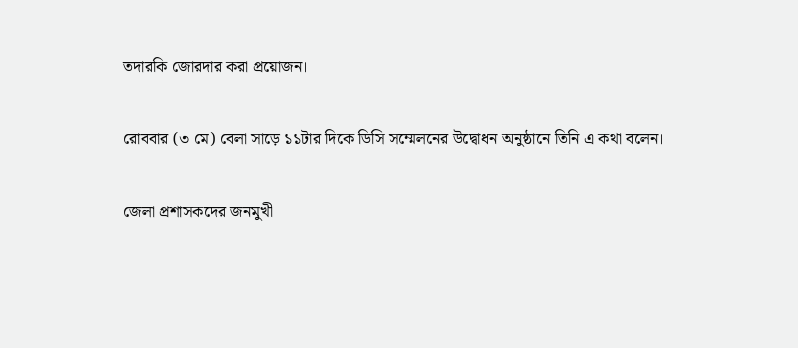তদারকি জোরদার করা প্রয়োজন।

রোববার (৩ মে) বেলা সাড়ে ১১টার দিকে ডিসি সম্মেলনের উদ্বোধন অনুষ্ঠানে তিনি এ কথা বলেন।

জেলা প্রশাসকদের জনমুখী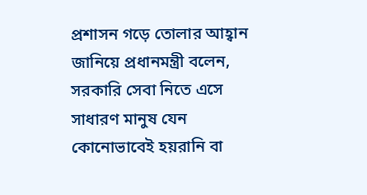প্রশাসন গড়ে তোলার আহ্বান জানিয়ে প্রধানমন্ত্রী বলেন, সরকারি সেবা নিতে এসে সাধারণ মানুষ যেন কোনোভাবেই হয়রানি বা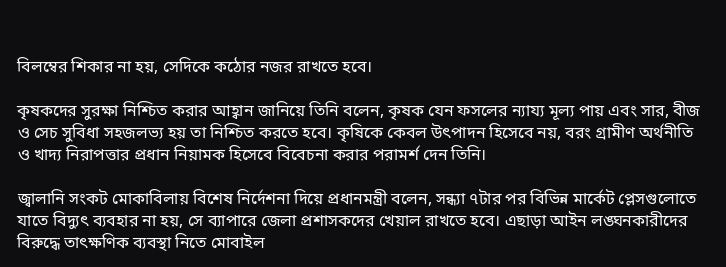বিলম্বের শিকার না হয়, সেদিকে কঠোর নজর রাখতে হবে।

কৃষকদের সুরক্ষা নিশ্চিত করার আহ্বান জানিয়ে তিনি বলেন, কৃষক যেন ফসলের ন্যায্য মূল্য পায় এবং সার, বীজ ও সেচ সুবিধা সহজলভ্য হয় তা নিশ্চিত করতে হবে। কৃষিকে কেবল উৎপাদন হিসেবে নয়, বরং গ্রামীণ অর্থনীতি ও খাদ্য নিরাপত্তার প্রধান নিয়ামক হিসেবে বিবেচনা করার পরামর্শ দেন তিনি।

জ্বালানি সংকট মোকাবিলায় বিশেষ নির্দেশনা দিয়ে প্রধানমন্ত্রী বলেন, সন্ধ্যা ৭টার পর বিভিন্ন মার্কেট প্লেসগুলোতে যাতে বিদ্যুৎ ব্যবহার না হয়, সে ব্যাপারে জেলা প্রশাসকদের খেয়াল রাখতে হবে। এছাড়া আইন লঙ্ঘনকারীদের বিরুদ্ধে তাৎক্ষণিক ব্যবস্থা নিতে মোবাইল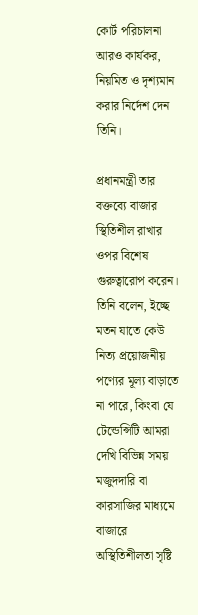কোর্ট পরিচালনা আরও কার্যকর, নিয়মিত ও দৃশ্যমান করার নির্দেশ দেন তিনি।

প্রধানমন্ত্রী তার বক্তব্যে বাজার স্থিতিশীল রাখার ওপর বিশেষ গুরুত্বারোপ করেন। তিনি বলেন, ইচ্ছে মতন যাতে কেউ নিত্য প্রয়োজনীয় পণ্যের মূল্য বাড়াতে না পারে, কিংবা যে টেন্ডেন্সিটি আমরা দেখি বিভিন্ন সময় মজুদদারি বা কারসাজির মাধ্যমে বাজারে অস্থিতিশীলতা সৃষ্টি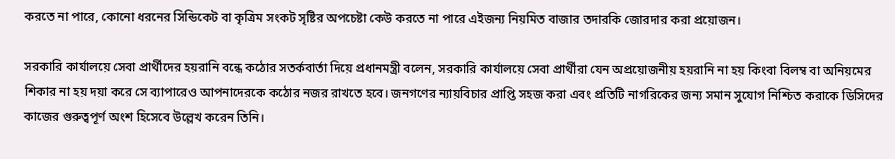করতে না পারে, কোনো ধরনের সিন্ডিকেট বা কৃত্রিম সংকট সৃষ্টির অপচেষ্টা কেউ করতে না পারে এইজন্য নিয়মিত বাজার তদারকি জোরদার করা প্রয়োজন।

সরকারি কার্যালয়ে সেবা প্রার্থীদের হয়রানি বন্ধে কঠোর সতর্কবার্তা দিয়ে প্রধানমন্ত্রী বলেন, সরকারি কার্যালয়ে সেবা প্রার্থীরা যেন অপ্রয়োজনীয় হয়রানি না হয় কিংবা বিলম্ব বা অনিয়মের শিকার না হয় দয়া করে সে ব্যাপারেও আপনাদেরকে কঠোর নজর রাখতে হবে। জনগণের ন্যায়বিচার প্রাপ্তি সহজ করা এবং প্রতিটি নাগরিকের জন্য সমান সুযোগ নিশ্চিত করাকে ডিসিদের কাজের গুরুত্বপূর্ণ অংশ হিসেবে উল্লেখ করেন তিনি।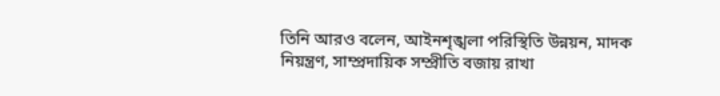তিনি আরও বলেন, আইনশৃঙ্খলা পরিস্থিতি উন্নয়ন, মাদক নিয়ন্ত্রণ, সাম্প্রদায়িক সম্প্রীতি বজায় রাখা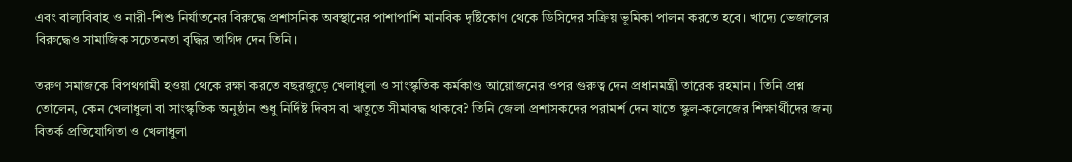এবং বাল্যবিবাহ ও নারী-শিশু নির্যাতনের বিরুদ্ধে প্রশাসনিক অবস্থানের পাশাপাশি মানবিক দৃষ্টিকোণ থেকে ডিসিদের সক্রিয় ভূমিকা পালন করতে হবে। খাদ্যে ভেজালের বিরুদ্ধেও সামাজিক সচেতনতা বৃদ্ধির তাগিদ দেন তিনি।

তরুণ সমাজকে বিপথগামী হওয়া থেকে রক্ষা করতে বছরজুড়ে খেলাধুলা ও সাংস্কৃতিক কর্মকাণ্ড আয়োজনের ওপর গুরুত্ব দেন প্রধানমন্ত্রী তারেক রহমান। তিনি প্রশ্ন তোলেন, কেন খেলাধুলা বা সাংস্কৃতিক অনুষ্ঠান শুধু নির্দিষ্ট দিবস বা ঋতুতে সীমাবদ্ধ থাকবে? তিনি জেলা প্রশাসকদের পরামর্শ দেন যাতে স্কুল-কলেজের শিক্ষার্থীদের জন্য বিতর্ক প্রতিযোগিতা ও খেলাধুলা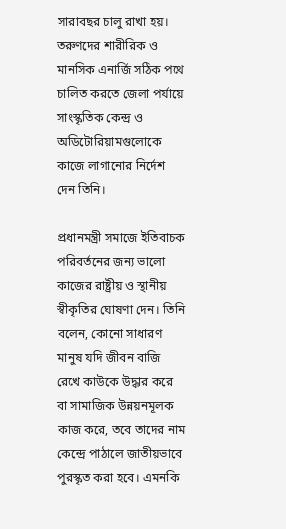সারাবছর চালু রাখা হয়। তরুণদের শারীরিক ও মানসিক এনার্জি সঠিক পথে চালিত করতে জেলা পর্যায়ে সাংস্কৃতিক কেন্দ্র ও অডিটোরিয়ামগুলোকে কাজে লাগানোর নির্দেশ দেন তিনি।

প্রধানমন্ত্রী সমাজে ইতিবাচক পরিবর্তনের জন্য ভালো কাজের রাষ্ট্রীয় ও স্থানীয় স্বীকৃতির ঘোষণা দেন। তিনি বলেন, কোনো সাধারণ মানুষ যদি জীবন বাজি রেখে কাউকে উদ্ধার করে বা সামাজিক উন্নয়নমূলক কাজ করে, তবে তাদের নাম কেন্দ্রে পাঠালে জাতীয়ভাবে পুরস্কৃত করা হবে। এমনকি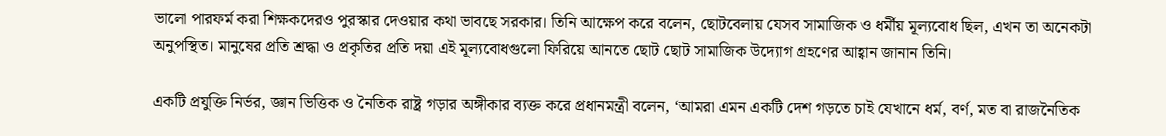ভালো পারফর্ম করা শিক্ষকদেরও পুরস্কার দেওয়ার কথা ভাবছে সরকার। তিনি আক্ষেপ করে বলেন, ছোটবেলায় যেসব সামাজিক ও ধর্মীয় মূল্যবোধ ছিল, এখন তা অনেকটা অনুপস্থিত। মানুষের প্রতি শ্রদ্ধা ও প্রকৃতির প্রতি দয়া এই মূল্যবোধগুলো ফিরিয়ে আনতে ছোট ছোট সামাজিক উদ্যোগ গ্রহণের আহ্বান জানান তিনি।

একটি প্রযুক্তি নির্ভর, জ্ঞান ভিত্তিক ও নৈতিক রাষ্ট্র গড়ার অঙ্গীকার ব্যক্ত করে প্রধানমন্ত্রী বলেন, ‘আমরা এমন একটি দেশ গড়তে চাই যেখানে ধর্ম, বর্ণ, মত বা রাজনৈতিক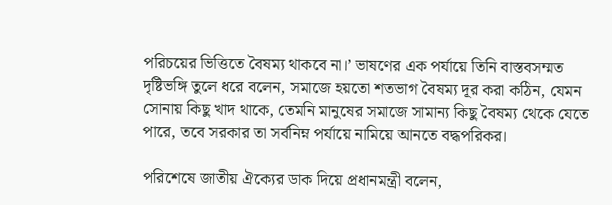পরিচয়ের ভিত্তিতে বৈষম্য থাকবে না।’ ভাষণের এক পর্যায়ে তিনি বাস্তবসম্মত দৃষ্টিভঙ্গি তুলে ধরে বলেন, সমাজে হয়তো শতভাগ বৈষম্য দূর করা কঠিন, যেমন সোনায় কিছু খাদ থাকে, তেমনি মানুষের সমাজে সামান্য কিছু বৈষম্য থেকে যেতে পারে, তবে সরকার তা সর্বনিম্ন পর্যায়ে নামিয়ে আনতে বদ্ধপরিকর।

পরিশেষে জাতীয় ঐক্যের ডাক দিয়ে প্রধানমন্ত্রী বলেন,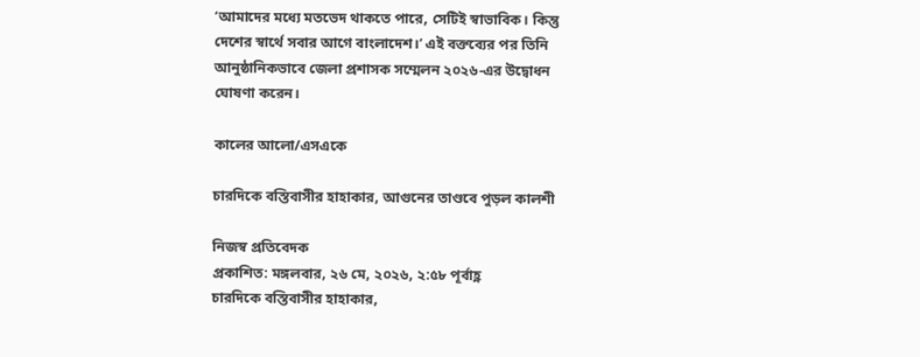‘আমাদের মধ্যে মতভেদ থাকতে পারে, সেটিই স্বাভাবিক। কিন্তু দেশের স্বার্থে সবার আগে বাংলাদেশ।’ এই বক্তব্যের পর তিনি আনুষ্ঠানিকভাবে জেলা প্রশাসক সম্মেলন ২০২৬-এর উদ্বোধন ঘোষণা করেন।

কালের আলো/এসএকে

চারদিকে বস্তিবাসীর হাহাকার, আগুনের তাণ্ডবে পুড়ল কালশী

নিজস্ব প্রতিবেদক
প্রকাশিত: মঙ্গলবার, ২৬ মে, ২০২৬, ২:৫৮ পূর্বাহ্ণ
চারদিকে বস্তিবাসীর হাহাকার,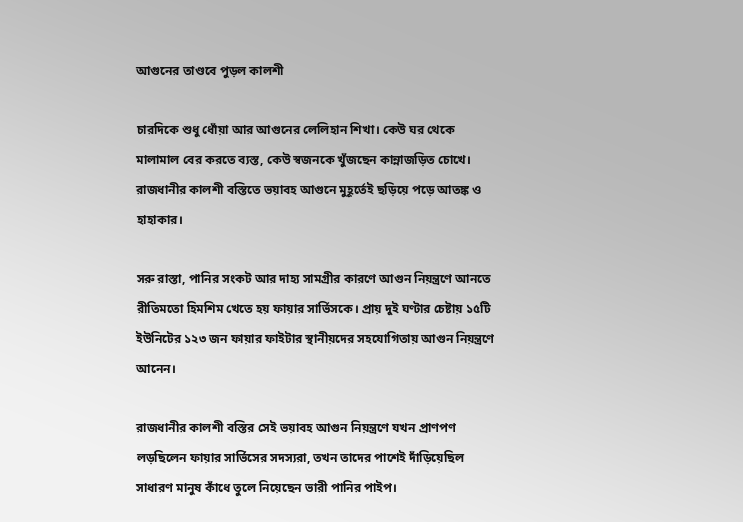আগুনের তাণ্ডবে পুড়ল কালশী

চারদিকে শুধু ধোঁয়া আর আগুনের লেলিহান শিখা। কেউ ঘর থেকে মালামাল বের করতে ব্যস্ত, কেউ স্বজনকে খুঁজছেন কান্নাজড়িত চোখে। রাজধানীর কালশী বস্তিতে ভয়াবহ আগুনে মুহূর্তেই ছড়িয়ে পড়ে আতঙ্ক ও হাহাকার।

সরু রাস্তা, পানির সংকট আর দাহ্য সামগ্রীর কারণে আগুন নিয়ন্ত্রণে আনতে রীতিমতো হিমশিম খেতে হয় ফায়ার সার্ভিসকে। প্রায় দুই ঘণ্টার চেষ্টায় ১৫টি ইউনিটের ১২৩ জন ফায়ার ফাইটার স্থানীয়দের সহযোগিতায় আগুন নিয়ন্ত্রণে আনেন।

রাজধানীর কালশী বস্তির সেই ভয়াবহ আগুন নিয়ন্ত্রণে যখন প্রাণপণ লড়ছিলেন ফায়ার সার্ভিসের সদস্যরা, তখন তাদের পাশেই দাঁড়িয়েছিল সাধারণ মানুষ কাঁধে তুলে নিয়েছেন ভারী পানির পাইপ।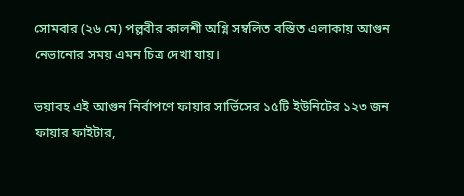সোমবার (২৬ মে) পল্লবীর কালশী অগ্নি সম্বলিত বস্তিত এলাকায় আগুন নেভানোর সময় এমন চিত্র দেখা যায়।

ভয়াবহ এই আগুন নির্বাপণে ফায়ার সার্ভিসের ১৫টি ইউনিটের ১২৩ জন ফায়ার ফাইটার,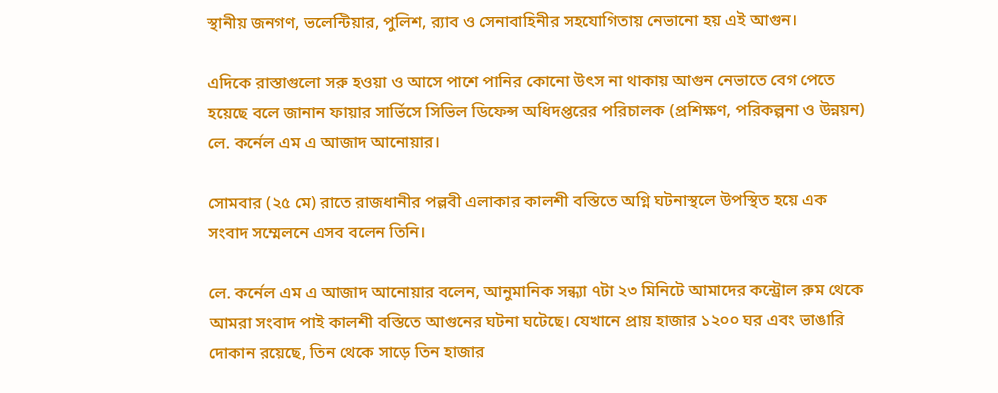স্থানীয় জনগণ, ভলেন্টিয়ার, পুলিশ, র‍্যাব ও সেনাবাহিনীর সহযোগিতায় নেভানো হয় এই আগুন।

এদিকে রাস্তাগুলো সরু হওয়া ও আসে পাশে পানির কোনো উৎস না থাকায় আগুন নেভাতে বেগ পেতে হয়েছে বলে জানান ফায়ার সার্ভিসে সিভিল ডিফেন্স অধিদপ্তরের পরিচালক (প্রশিক্ষণ, পরিকল্পনা ও উন্নয়ন) লে. কর্নেল এম এ আজাদ আনোয়ার।

সোমবার (২৫ মে) রাতে রাজধানীর পল্লবী এলাকার কালশী বস্তিতে অগ্নি ঘটনাস্থলে উপস্থিত হয়ে এক সংবাদ সম্মেলনে এসব বলেন তিনি।

লে. কর্নেল এম এ আজাদ আনোয়ার বলেন, আনুমানিক সন্ধ্যা ৭টা ২৩ মিনিটে আমাদের কন্ট্রোল রুম থেকে আমরা সংবাদ পাই কালশী বস্তিতে আগুনের ঘটনা ঘটেছে। যেখানে প্রায় হাজার ১২০০ ঘর এবং ভাঙারি দোকান রয়েছে, তিন থেকে সাড়ে তিন হাজার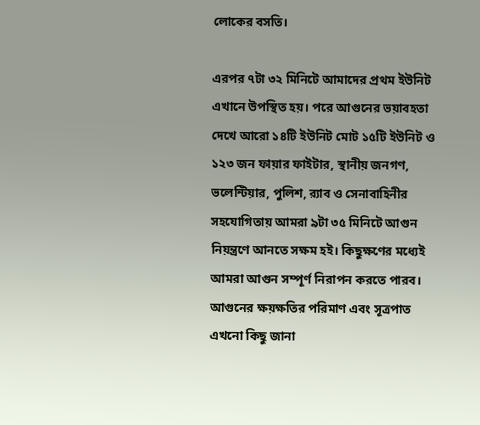লোকের বসতি।

এরপর ৭টা ৩২ মিনিটে আমাদের প্রথম ইউনিট এখানে উপস্থিত হয়। পরে আগুনের ভয়াবহতা দেখে আরো ১৪টি ইউনিট মোট ১৫টি ইউনিট ও ১২৩ জন ফায়ার ফাইটার, স্থানীয় জনগণ, ভলেন্টিয়ার, পুলিশ, র‍্যাব ও সেনাবাহিনীর সহযোগিতায় আমরা ৯টা ৩৫ মিনিটে আগুন নিয়ন্ত্রণে আনতে সক্ষম হই। কিছুক্ষণের মধ্যেই আমরা আগুন সম্পূর্ণ নিরাপন করতে পারব। আগুনের ক্ষয়ক্ষতির পরিমাণ এবং সূত্রপাত এখনো কিছু জানা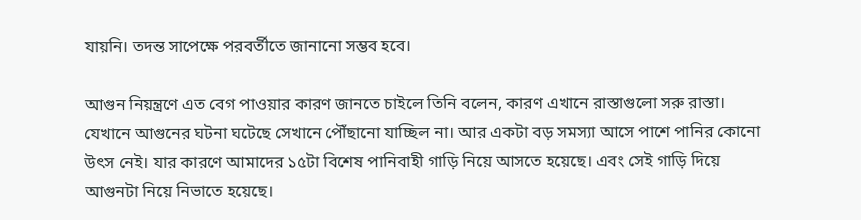যায়নি। তদন্ত সাপেক্ষে পরবর্তীতে জানানো সম্ভব হবে।

আগুন নিয়ন্ত্রণে এত বেগ পাওয়ার কারণ জানতে চাইলে তিনি বলেন, কারণ এখানে রাস্তাগুলো সরু রাস্তা। যেখানে আগুনের ঘটনা ঘটেছে সেখানে পৌঁছানো যাচ্ছিল না। আর একটা বড় সমস্যা আসে পাশে পানির কোনো উৎস নেই। যার কারণে আমাদের ১৫টা বিশেষ পানিবাহী গাড়ি নিয়ে আসতে হয়েছে। এবং সেই গাড়ি দিয়ে আগুনটা নিয়ে নিভাতে হয়েছে।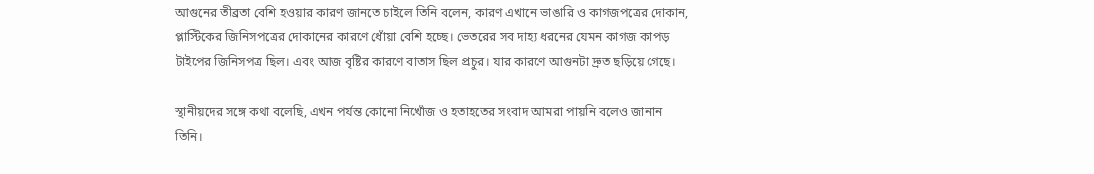আগুনের তীব্রতা বেশি হওয়ার কারণ জানতে চাইলে তিনি বলেন, কারণ এখানে ভাঙারি ও কাগজপত্রের দোকান, প্লাস্টিকের জিনিসপত্রের দোকানের কারণে ধোঁয়া বেশি হচ্ছে। ভেতরের সব দাহ্য ধরনের যেমন কাগজ কাপড় টাইপের জিনিসপত্র ছিল। এবং আজ বৃষ্টির কারণে বাতাস ছিল প্রচুর। যার কারণে আগুনটা দ্রুত ছড়িয়ে গেছে।

স্থানীয়দের সঙ্গে কথা বলেছি, এখন পর্যন্ত কোনো নিখোঁজ ও হতাহতের সংবাদ আমরা পায়নি বলেও জানান তিনি।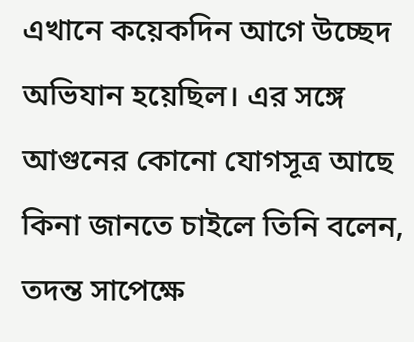এখানে কয়েকদিন আগে উচ্ছেদ অভিযান হয়েছিল। এর সঙ্গে আগুনের কোনো যোগসূত্র আছে কিনা জানতে চাইলে তিনি বলেন, তদন্ত সাপেক্ষে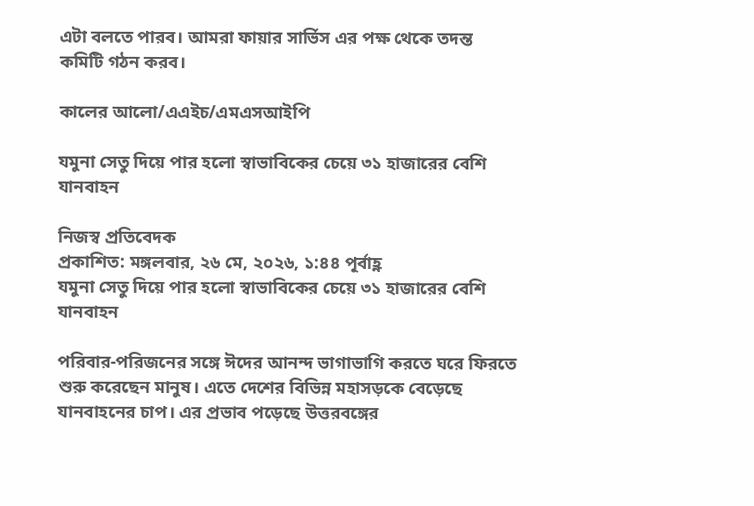এটা বলতে পারব। আমরা ফায়ার সার্ভিস এর পক্ষ থেকে তদন্ত কমিটি গঠন করব।

কালের আলো/এএইচ/এমএসআইপি

যমুনা সেতু দিয়ে পার হলো স্বাভাবিকের চেয়ে ৩১ হাজারের বেশি যানবাহন

নিজস্ব প্রতিবেদক
প্রকাশিত: মঙ্গলবার, ২৬ মে, ২০২৬, ১:৪৪ পূর্বাহ্ণ
যমুনা সেতু দিয়ে পার হলো স্বাভাবিকের চেয়ে ৩১ হাজারের বেশি যানবাহন

পরিবার-পরিজনের সঙ্গে ঈদের আনন্দ ভাগাভাগি করতে ঘরে ফিরতে শুরু করেছেন মানুষ। এতে দেশের বিভিন্ন মহাসড়কে বেড়েছে যানবাহনের চাপ। এর প্রভাব পড়েছে উত্তরবঙ্গের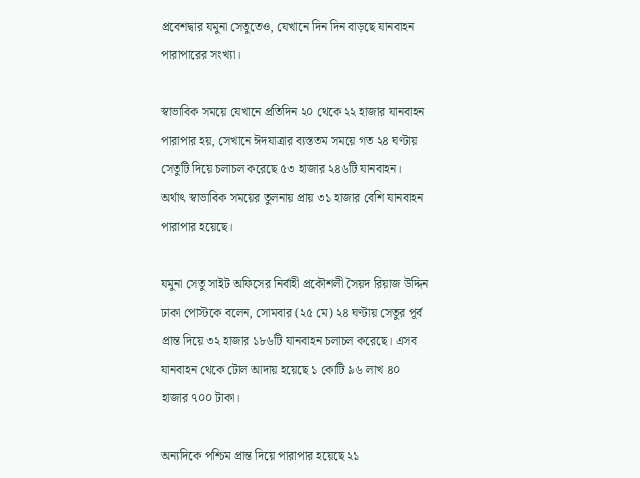প্রবেশদ্বার যমুনা সেতুতেও, যেখানে দিন দিন বাড়ছে যানবাহন পারাপারের সংখ্যা।

স্বাভাবিক সময়ে যেখানে প্রতিদিন ২০ থেকে ২২ হাজার যানবাহন পারাপার হয়, সেখানে ঈদযাত্রার ব্যস্ততম সময়ে গত ২৪ ঘণ্টায় সেতুটি দিয়ে চলাচল করেছে ৫৩ হাজার ২৪৬টি যানবাহন। অর্থাৎ স্বাভাবিক সময়ের তুলনায় প্রায় ৩১ হাজার বেশি যানবাহন পারাপার হয়েছে।

যমুনা সেতু সাইট অফিসের নির্বাহী প্রকৌশলী সৈয়দ রিয়াজ উদ্দিন ঢাকা পোস্টকে বলেন, সোমবার (২৫ মে) ২৪ ঘণ্টায় সেতুর পূর্ব প্রান্ত দিয়ে ৩২ হাজার ১৮৬টি যানবাহন চলাচল করেছে। এসব যানবাহন থেকে টোল আদায় হয়েছে ১ কোটি ৯৬ লাখ ৪০ হাজার ৭০০ টাকা।

অন্যদিকে পশ্চিম প্রান্ত দিয়ে পারাপার হয়েছে ২১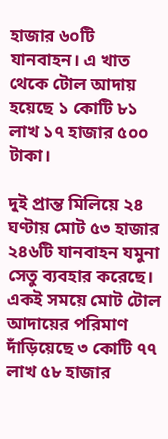হাজার ৬০টি যানবাহন। এ খাত থেকে টোল আদায় হয়েছে ১ কোটি ৮১ লাখ ১৭ হাজার ৫০০ টাকা।

দুই প্রান্ত মিলিয়ে ২৪ ঘণ্টায় মোট ৫৩ হাজার ২৪৬টি যানবাহন যমুনা সেতু ব্যবহার করেছে। একই সময়ে মোট টোল আদায়ের পরিমাণ দাঁড়িয়েছে ৩ কোটি ৭৭ লাখ ৫৮ হাজার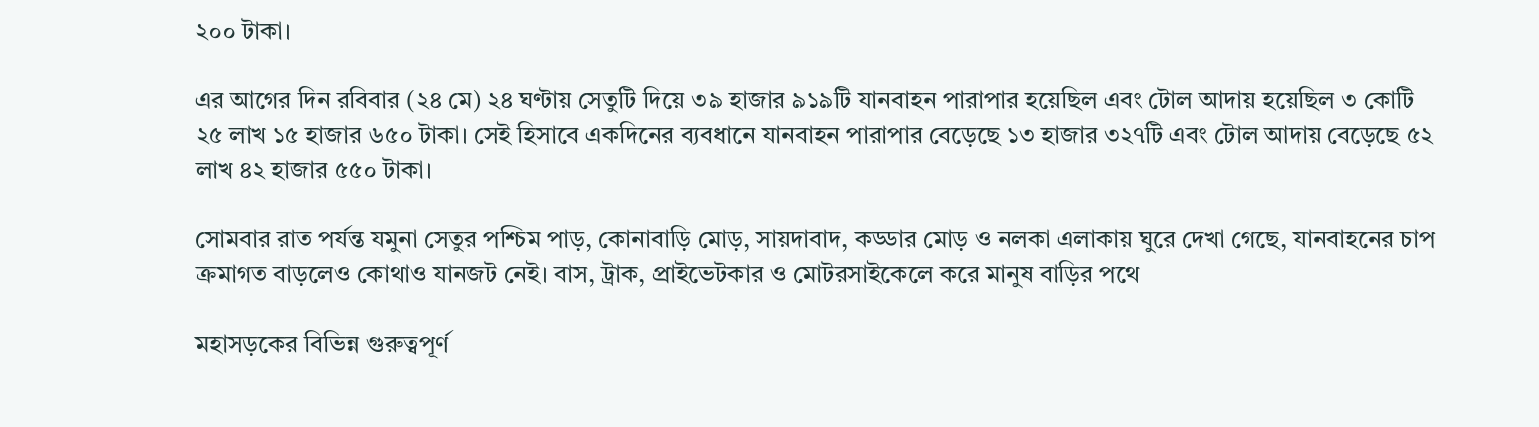২০০ টাকা।

এর আগের দিন রবিবার (২৪ মে) ২৪ ঘণ্টায় সেতুটি দিয়ে ৩৯ হাজার ৯১৯টি যানবাহন পারাপার হয়েছিল এবং টোল আদায় হয়েছিল ৩ কোটি ২৫ লাখ ১৫ হাজার ৬৫০ টাকা। সেই হিসাবে একদিনের ব্যবধানে যানবাহন পারাপার বেড়েছে ১৩ হাজার ৩২৭টি এবং টোল আদায় বেড়েছে ৫২ লাখ ৪২ হাজার ৫৫০ টাকা।

সোমবার রাত পর্যন্ত যমুনা সেতুর পশ্চিম পাড়, কোনাবাড়ি মোড়, সায়দাবাদ, কড্ডার মোড় ও নলকা এলাকায় ঘুরে দেখা গেছে, যানবাহনের চাপ ক্রমাগত বাড়লেও কোথাও যানজট নেই। বাস, ট্রাক, প্রাইভেটকার ও মোটরসাইকেলে করে মানুষ বাড়ির পথে

মহাসড়কের বিভিন্ন গুরুত্বপূর্ণ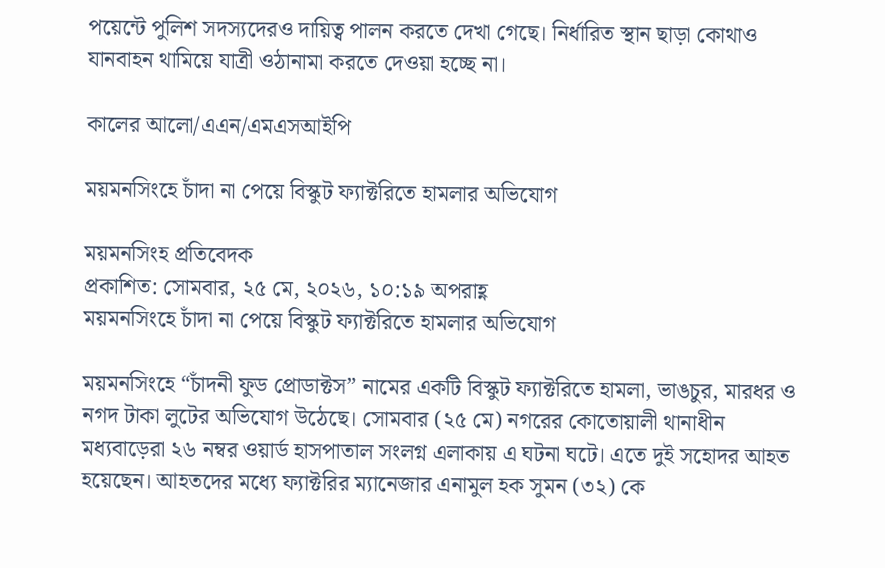পয়েন্টে পুলিশ সদস্যদেরও দায়িত্ব পালন করতে দেখা গেছে। নির্ধারিত স্থান ছাড়া কোথাও যানবাহন থামিয়ে যাত্রী ওঠানামা করতে দেওয়া হচ্ছে না।

কালের আলো/এএন/এমএসআইপি

ময়মনসিংহে চাঁদা না পেয়ে বিস্কুট ফ্যাক্টরিতে হামলার অভিযোগ

ময়মনসিংহ প্রতিবেদক
প্রকাশিত: সোমবার, ২৫ মে, ২০২৬, ১০:১৯ অপরাহ্ণ
ময়মনসিংহে চাঁদা না পেয়ে বিস্কুট ফ্যাক্টরিতে হামলার অভিযোগ

ময়মনসিংহে “চাঁদনী ফুড প্রোডাক্টস” নামের একটি বিস্কুট ফ্যাক্টরিতে হামলা, ভাঙচুর, মারধর ও নগদ টাকা লুটের অভিযোগ উঠেছে। সোমবার (২৫ মে) নগরের কোতোয়ালী থানাধীন মধ্যবাড়েরা ২৬ নম্বর ওয়ার্ড হাসপাতাল সংলগ্ন এলাকায় এ ঘটনা ঘটে। এতে দুই সহোদর আহত হয়েছেন। আহতদের মধ্যে ফ্যাক্টরির ম্যানেজার এনামুল হক সুমন (৩২) কে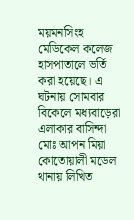ময়মনসিংহ মেডিকেল কলেজ হাসপাতালে ভর্তি করা হয়েছে। এ ঘটনায় সোমবার বিকেলে মধ্যবাড়েরা এলাকার বাসিন্দা মোঃ আপন মিয়া কোতোয়ালী মডেল থানায় লিখিত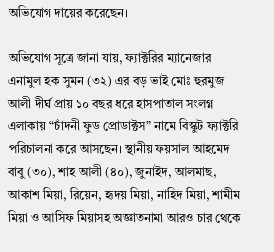অভিযোগ দায়ের করেছেন।

অভিযোগ সূত্রে জানা যায়, ফ্যাক্টরির ম্যানেজার এনামুল হক সুমন (৩২) এর বড় ভাই মোঃ হুরমুজ আলী দীর্ঘ প্রায় ১০ বছর ধরে হাসপাতাল সংলগ্ন এলাকায় “চাঁদনী ফুড প্রোডাক্টস” নামে বিস্কুট ফ্যাক্টরি পরিচালনা করে আসছেন। স্থানীয় ফয়সাল আহমেদ বাবু (৩০), শাহ আলী (৪০), জুনাইদ, আলমাছ, আকাশ মিয়া, রিয়েন, হৃদয় মিয়া, নাহিদ মিয়া, শামীম মিয়া ও আসিফ মিয়াসহ অজ্ঞাতনামা আরও চার থেকে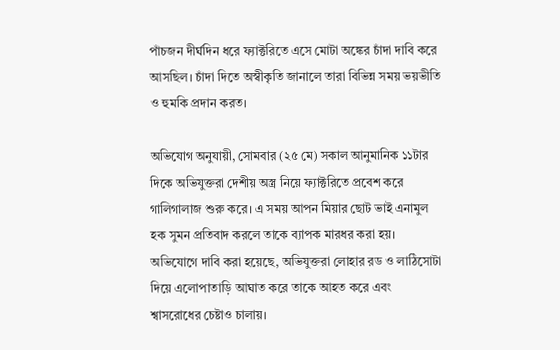পাঁচজন দীর্ঘদিন ধরে ফ্যাক্টরিতে এসে মোটা অঙ্কের চাঁদা দাবি করে আসছিল। চাঁদা দিতে অস্বীকৃতি জানালে তারা বিভিন্ন সময় ভয়ভীতি ও হুমকি প্রদান করত।

অভিযোগ অনুযায়ী, সোমবার (২৫ মে) সকাল আনুমানিক ১১টার দিকে অভিযুক্তরা দেশীয় অস্ত্র নিয়ে ফ্যাক্টরিতে প্রবেশ করে গালিগালাজ শুরু করে। এ সময় আপন মিয়ার ছোট ভাই এনামুল হক সুমন প্রতিবাদ করলে তাকে ব্যাপক মারধর করা হয়। অভিযোগে দাবি করা হয়েছে, অভিযুক্তরা লোহার রড ও লাঠিসোটা দিয়ে এলোপাতাড়ি আঘাত করে তাকে আহত করে এবং শ্বাসরোধের চেষ্টাও চালায়।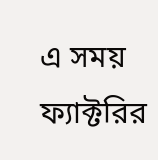এ সময় ফ্যাক্টরির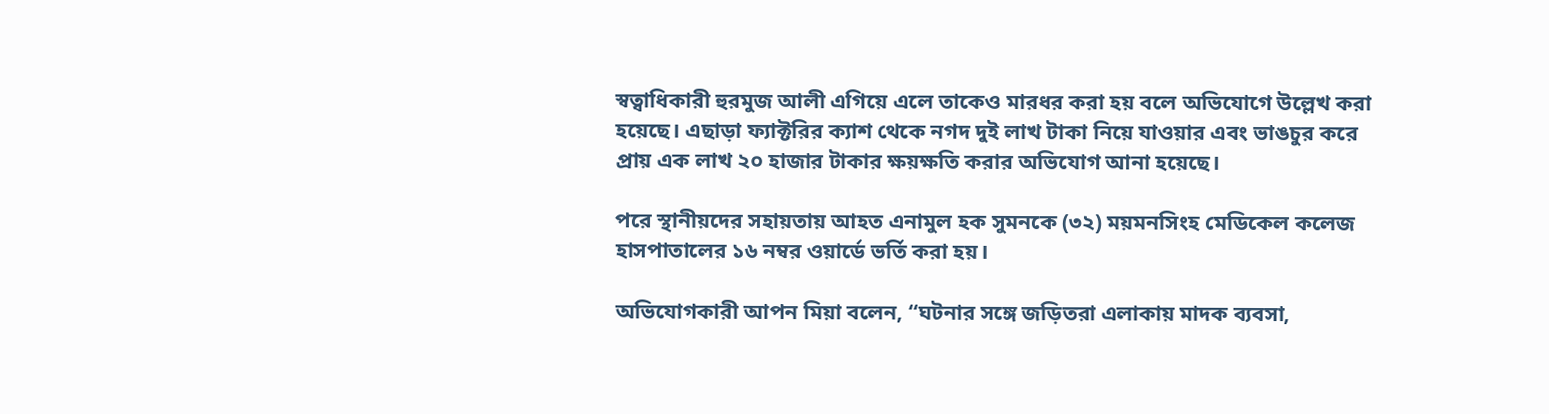স্বত্বাধিকারী হুরমুজ আলী এগিয়ে এলে তাকেও মারধর করা হয় বলে অভিযোগে উল্লেখ করা হয়েছে। এছাড়া ফ্যাক্টরির ক্যাশ থেকে নগদ দুই লাখ টাকা নিয়ে যাওয়ার এবং ভাঙচুর করে প্রায় এক লাখ ২০ হাজার টাকার ক্ষয়ক্ষতি করার অভিযোগ আনা হয়েছে।

পরে স্থানীয়দের সহায়তায় আহত এনামুল হক সুমনকে (৩২) ময়মনসিংহ মেডিকেল কলেজ হাসপাতালের ১৬ নম্বর ওয়ার্ডে ভর্তি করা হয়।

অভিযোগকারী আপন মিয়া বলেন, “ঘটনার সঙ্গে জড়িতরা এলাকায় মাদক ব্যবসা,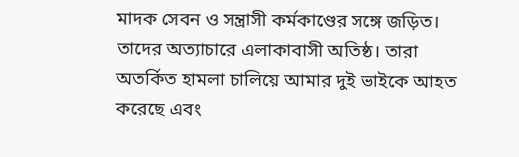মাদক সেবন ও সন্ত্রাসী কর্মকাণ্ডের সঙ্গে জড়িত। তাদের অত্যাচারে এলাকাবাসী অতিষ্ঠ। তারা অতর্কিত হামলা চালিয়ে আমার দুই ভাইকে আহত করেছে এবং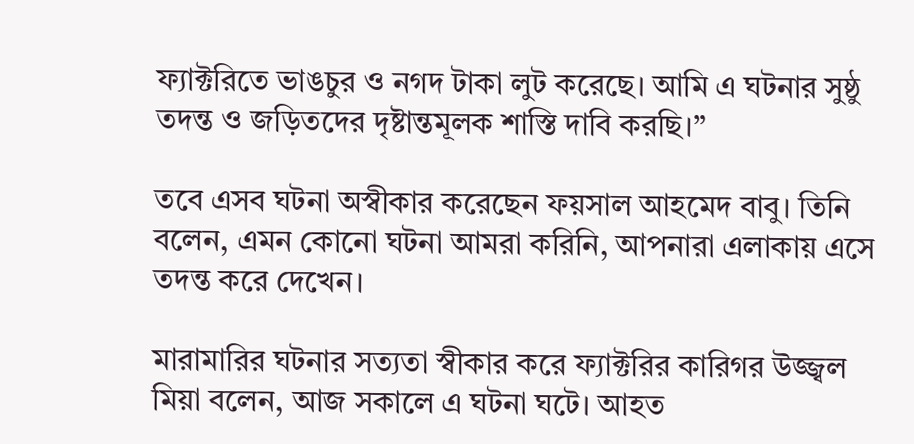ফ্যাক্টরিতে ভাঙচুর ও নগদ টাকা লুট করেছে। আমি এ ঘটনার সুষ্ঠু তদন্ত ও জড়িতদের দৃষ্টান্তমূলক শাস্তি দাবি করছি।”

তবে এসব ঘটনা অস্বীকার করেছেন ফয়সাল আহমেদ বাবু। তিনি বলেন, এমন কোনো ঘটনা আমরা করিনি, আপনারা এলাকায় এসে তদন্ত করে দেখেন।

মারামারির ঘটনার সত্যতা স্বীকার করে ফ্যাক্টরির কারিগর উজ্জ্বল মিয়া বলেন, আজ সকালে এ ঘটনা ঘটে। আহত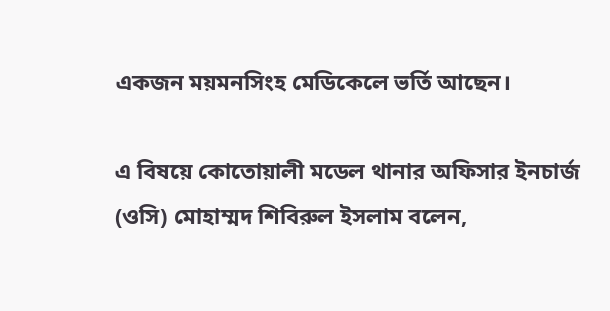একজন ময়মনসিংহ মেডিকেলে ভর্তি আছেন।

এ বিষয়ে কোতোয়ালী মডেল থানার অফিসার ইনচার্জ (ওসি) মোহাম্মদ শিবিরুল ইসলাম বলেন,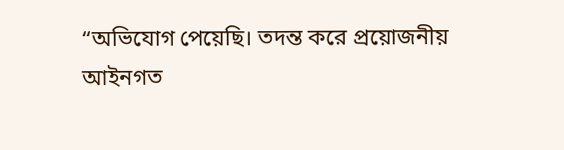“অভিযোগ পেয়েছি। তদন্ত করে প্রয়োজনীয় আইনগত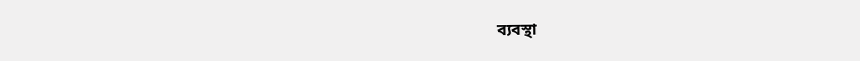ব্যবস্থা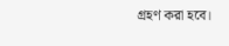গ্রহণ করা হবে।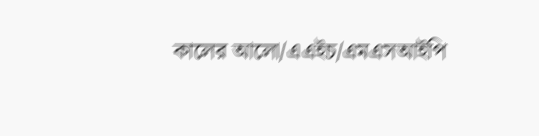কালের আলো/এএইচ/এমএসআইপি